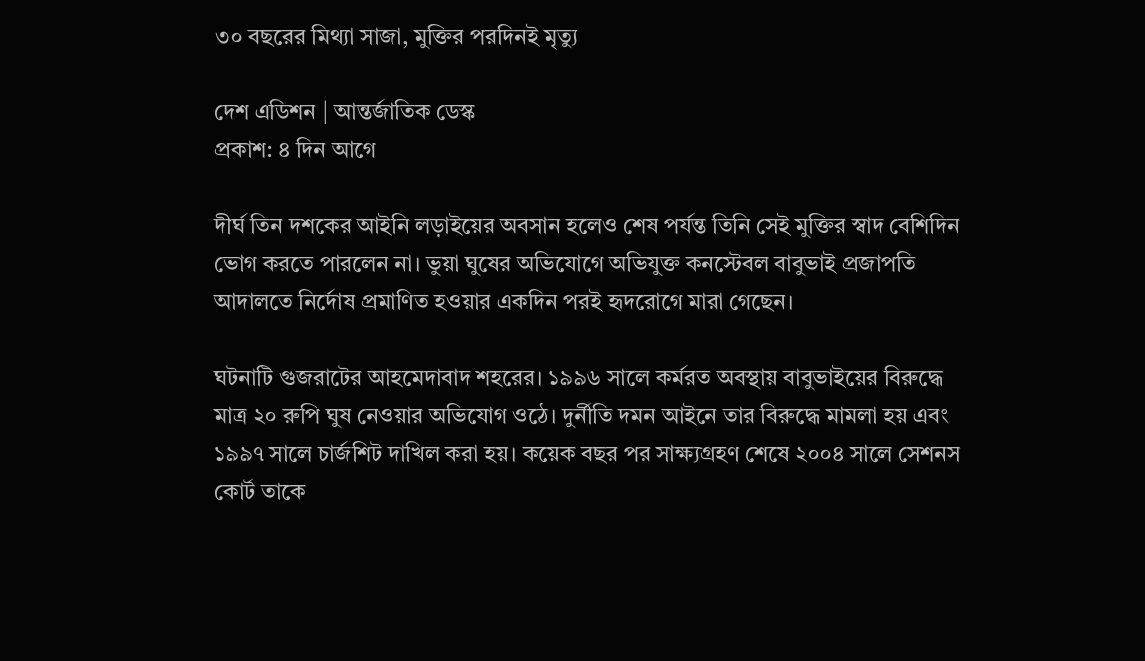৩০ বছরের মিথ্যা সাজা, মুক্তির পরদিনই মৃত্যু

দেশ এডিশন | আন্তর্জাতিক ডেস্ক
প্রকাশ: ৪ দিন আগে

দীর্ঘ তিন দশকের আইনি লড়াইয়ের অবসান হলেও শেষ পর্যন্ত তিনি সেই মুক্তির স্বাদ বেশিদিন ভোগ করতে পারলেন না। ভুয়া ঘুষের অভিযোগে অভিযুক্ত কনস্টেবল বাবুভাই প্রজাপতি আদালতে নির্দোষ প্রমাণিত হওয়ার একদিন পরই হৃদরোগে মারা গেছেন।

ঘটনাটি গুজরাটের আহমেদাবাদ শহরের। ১৯৯৬ সালে কর্মরত অবস্থায় বাবুভাইয়ের বিরুদ্ধে মাত্র ২০ রুপি ঘুষ নেওয়ার অভিযোগ ওঠে। দুর্নীতি দমন আইনে তার বিরুদ্ধে মামলা হয় এবং ১৯৯৭ সালে চার্জশিট দাখিল করা হয়। কয়েক বছর পর সাক্ষ্যগ্রহণ শেষে ২০০৪ সালে সেশনস কোর্ট তাকে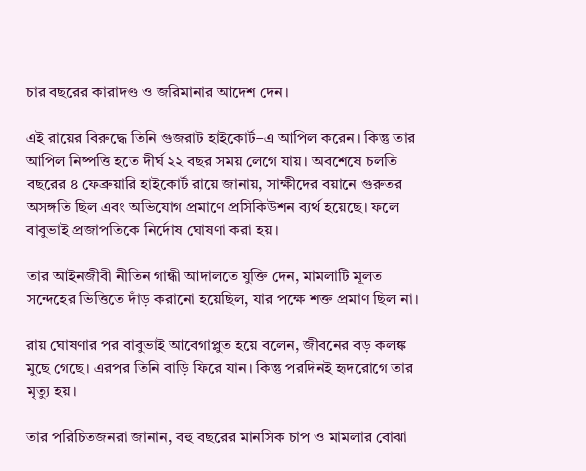চার বছরের কারাদণ্ড ও জরিমানার আদেশ দেন।

এই রায়ের বিরুদ্ধে তিনি গুজরাট হাইকোর্ট–এ আপিল করেন। কিন্তু তার আপিল নিষ্পত্তি হতে দীর্ঘ ২২ বছর সময় লেগে যায়। অবশেষে চলতি বছরের ৪ ফেব্রুয়ারি হাইকোর্ট রায়ে জানায়, সাক্ষীদের বয়ানে গুরুতর অসঙ্গতি ছিল এবং অভিযোগ প্রমাণে প্রসিকিউশন ব্যর্থ হয়েছে। ফলে বাবুভাই প্রজাপতিকে নির্দোষ ঘোষণা করা হয়।

তার আইনজীবী নীতিন গান্ধী আদালতে যুক্তি দেন, মামলাটি মূলত সন্দেহের ভিত্তিতে দাঁড় করানো হয়েছিল, যার পক্ষে শক্ত প্রমাণ ছিল না।

রায় ঘোষণার পর বাবুভাই আবেগাপ্লুত হয়ে বলেন, জীবনের বড় কলঙ্ক মুছে গেছে। এরপর তিনি বাড়ি ফিরে যান। কিন্তু পরদিনই হৃদরোগে তার মৃত্যু হয়।

তার পরিচিতজনরা জানান, বহু বছরের মানসিক চাপ ও মামলার বোঝা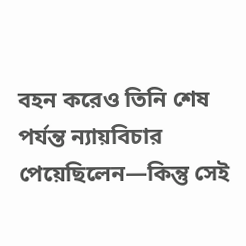বহন করেও তিনি শেষ পর্যন্ত ন্যায়বিচার পেয়েছিলেন—কিন্তু সেই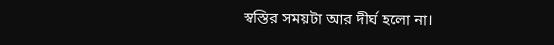স্বস্তির সময়টা আর দীর্ঘ হলো না।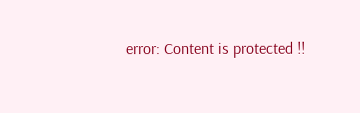error: Content is protected !!